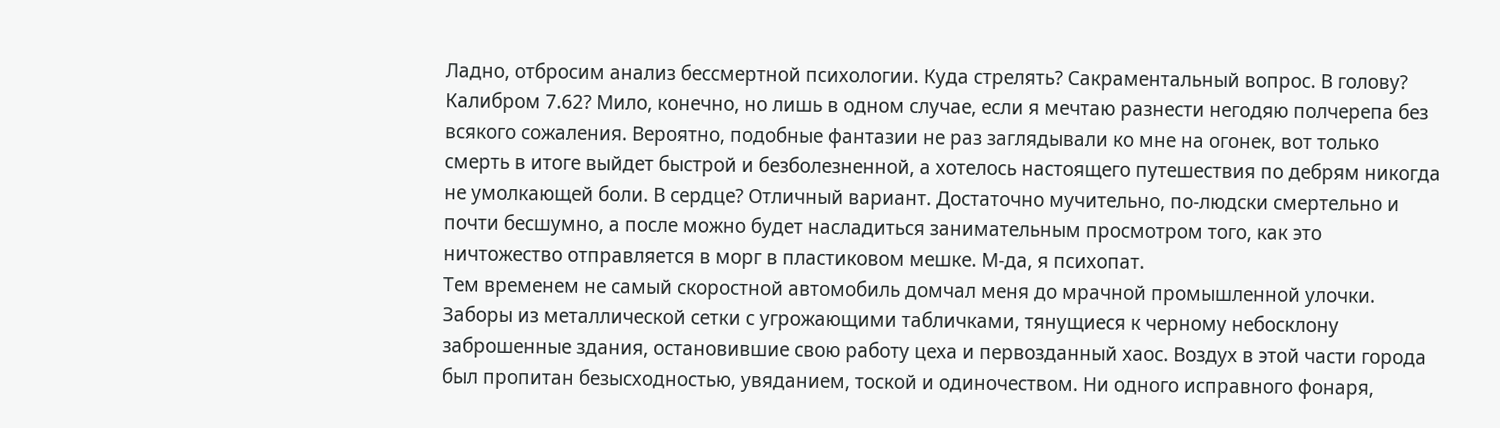Ладно, отбросим анализ бессмертной психологии. Куда стрелять? Сакраментальный вопрос. В голову? Калибром 7.62? Мило, конечно, но лишь в одном случае, если я мечтаю разнести негодяю полчерепа без всякого сожаления. Вероятно, подобные фантазии не раз заглядывали ко мне на огонек, вот только смерть в итоге выйдет быстрой и безболезненной, а хотелось настоящего путешествия по дебрям никогда не умолкающей боли. В сердце? Отличный вариант. Достаточно мучительно, по-людски смертельно и почти бесшумно, а после можно будет насладиться занимательным просмотром того, как это ничтожество отправляется в морг в пластиковом мешке. М-да, я психопат.
Тем временем не самый скоростной автомобиль домчал меня до мрачной промышленной улочки. Заборы из металлической сетки с угрожающими табличками, тянущиеся к черному небосклону заброшенные здания, остановившие свою работу цеха и первозданный хаос. Воздух в этой части города был пропитан безысходностью, увяданием, тоской и одиночеством. Ни одного исправного фонаря,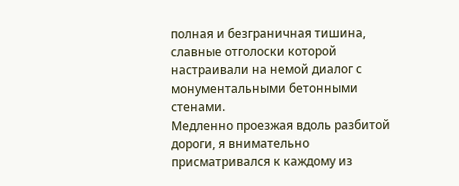полная и безграничная тишина, славные отголоски которой настраивали на немой диалог с монументальными бетонными стенами.
Медленно проезжая вдоль разбитой дороги, я внимательно присматривался к каждому из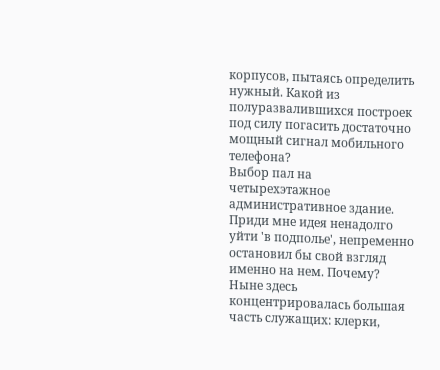корпусов, пытаясь определить нужный. Какой из полуразвалившихся построек под силу погасить достаточно мощный сигнал мобильного телефона?
Выбор пал на четырехэтажное административное здание. Приди мне идея ненадолго уйти 'в подполье', непременно остановил бы свой взгляд именно на нем. Почему? Ныне здесь концентрировалась большая часть служащих: клерки,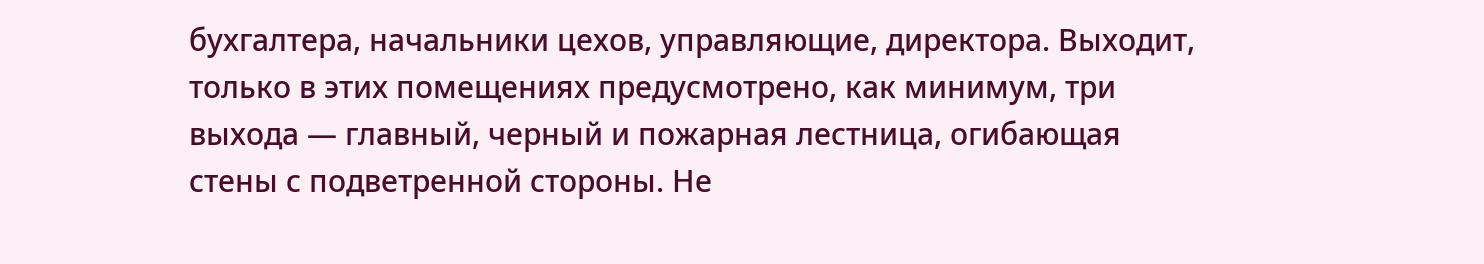бухгалтера, начальники цехов, управляющие, директора. Выходит, только в этих помещениях предусмотрено, как минимум, три выхода — главный, черный и пожарная лестница, огибающая стены с подветренной стороны. Не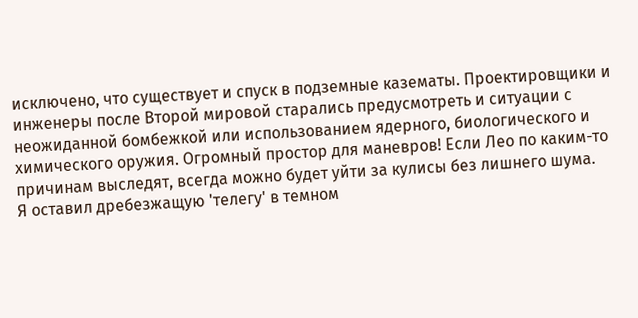исключено, что существует и спуск в подземные казематы. Проектировщики и инженеры после Второй мировой старались предусмотреть и ситуации с неожиданной бомбежкой или использованием ядерного, биологического и химического оружия. Огромный простор для маневров! Если Лео по каким-то причинам выследят, всегда можно будет уйти за кулисы без лишнего шума.
Я оставил дребезжащую 'телегу' в темном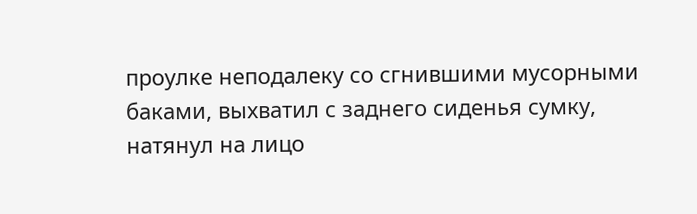проулке неподалеку со сгнившими мусорными баками, выхватил с заднего сиденья сумку, натянул на лицо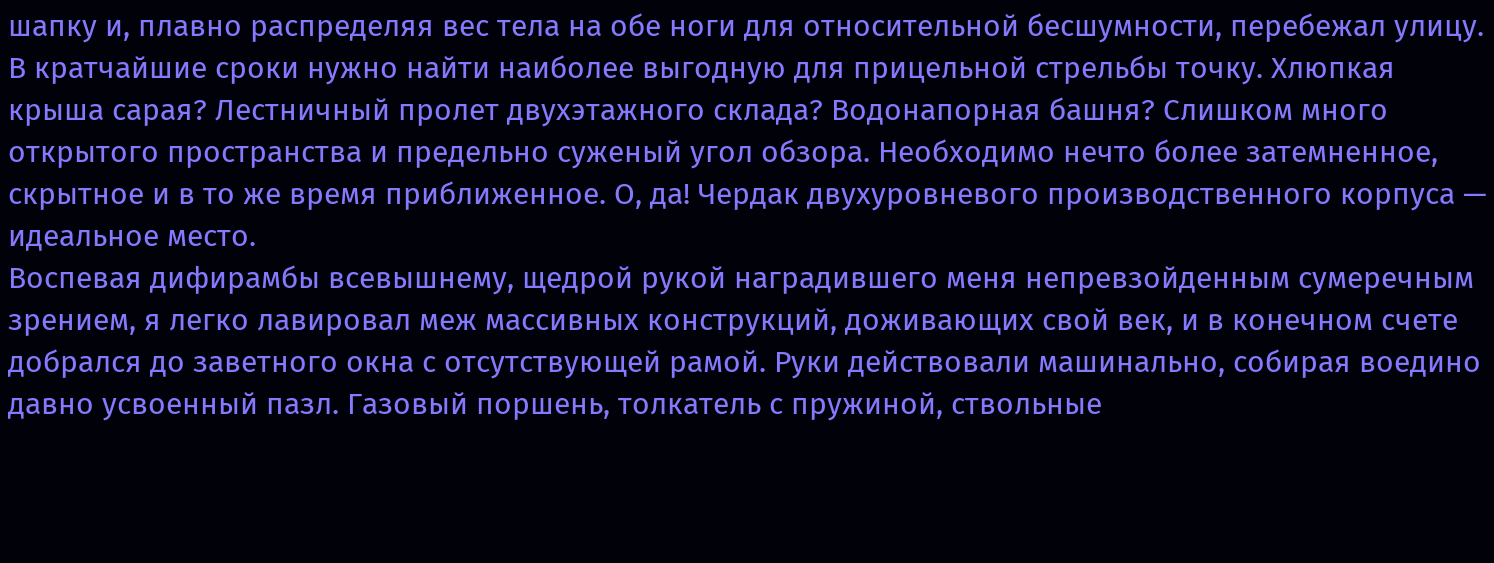шапку и, плавно распределяя вес тела на обе ноги для относительной бесшумности, перебежал улицу. В кратчайшие сроки нужно найти наиболее выгодную для прицельной стрельбы точку. Хлюпкая крыша сарая? Лестничный пролет двухэтажного склада? Водонапорная башня? Слишком много открытого пространства и предельно суженый угол обзора. Необходимо нечто более затемненное, скрытное и в то же время приближенное. О, да! Чердак двухуровневого производственного корпуса — идеальное место.
Воспевая дифирамбы всевышнему, щедрой рукой наградившего меня непревзойденным сумеречным зрением, я легко лавировал меж массивных конструкций, доживающих свой век, и в конечном счете добрался до заветного окна с отсутствующей рамой. Руки действовали машинально, собирая воедино давно усвоенный пазл. Газовый поршень, толкатель с пружиной, ствольные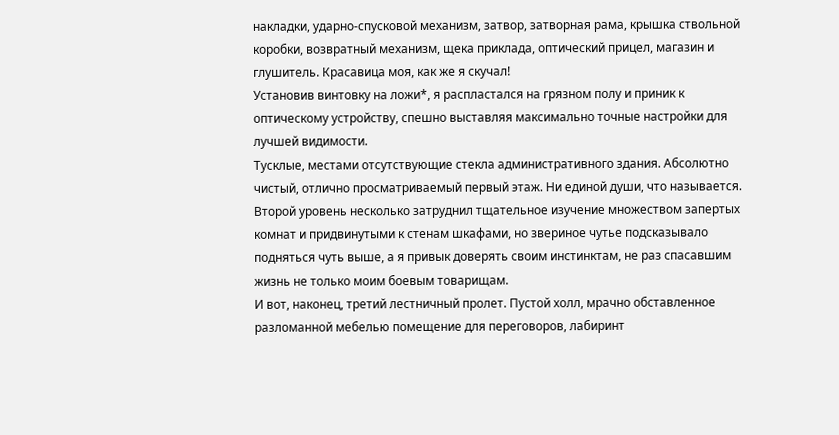накладки, ударно-спусковой механизм, затвор, затворная рама, крышка ствольной коробки, возвратный механизм, щека приклада, оптический прицел, магазин и глушитель. Красавица моя, как же я скучал!
Установив винтовку на ложи*, я распластался на грязном полу и приник к оптическому устройству, спешно выставляя максимально точные настройки для лучшей видимости.
Тусклые, местами отсутствующие стекла административного здания. Абсолютно чистый, отлично просматриваемый первый этаж. Ни единой души, что называется. Второй уровень несколько затруднил тщательное изучение множеством запертых комнат и придвинутыми к стенам шкафами, но звериное чутье подсказывало подняться чуть выше, а я привык доверять своим инстинктам, не раз спасавшим жизнь не только моим боевым товарищам.
И вот, наконец, третий лестничный пролет. Пустой холл, мрачно обставленное разломанной мебелью помещение для переговоров, лабиринт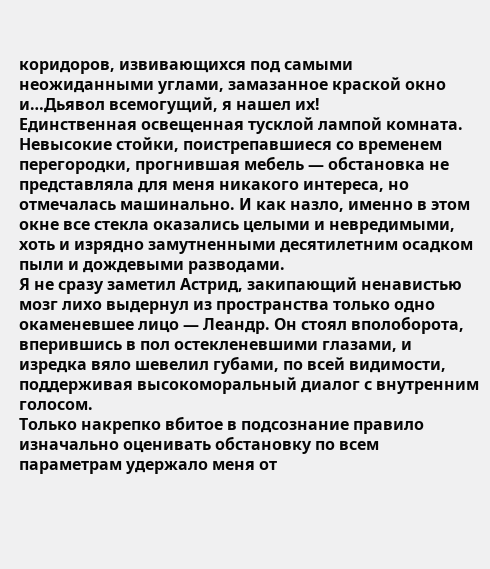коридоров, извивающихся под самыми неожиданными углами, замазанное краской окно и…Дьявол всемогущий, я нашел их!
Единственная освещенная тусклой лампой комната. Невысокие стойки, поистрепавшиеся со временем перегородки, прогнившая мебель — обстановка не представляла для меня никакого интереса, но отмечалась машинально. И как назло, именно в этом окне все стекла оказались целыми и невредимыми, хоть и изрядно замутненными десятилетним осадком пыли и дождевыми разводами.
Я не сразу заметил Астрид, закипающий ненавистью мозг лихо выдернул из пространства только одно окаменевшее лицо — Леандр. Он стоял вполоборота, вперившись в пол остекленевшими глазами, и изредка вяло шевелил губами, по всей видимости, поддерживая высокоморальный диалог с внутренним голосом.
Только накрепко вбитое в подсознание правило изначально оценивать обстановку по всем параметрам удержало меня от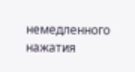немедленного нажатия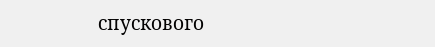спускового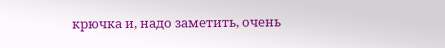крючка и, надо заметить, очень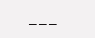___